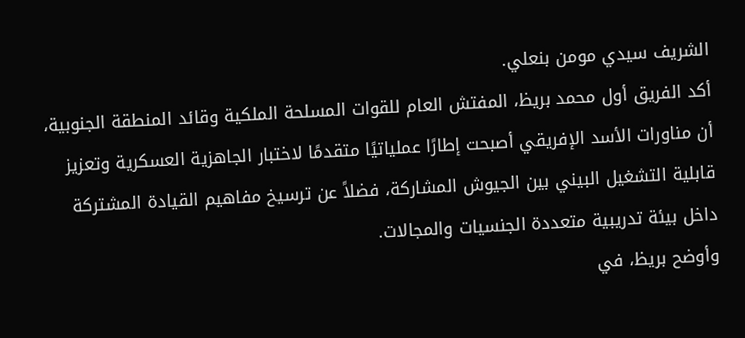الشريف سيدي مومن بنعلي.
أكد الفريق أول محمد بريظ، المفتش العام للقوات المسلحة الملكية وقائد المنطقة الجنوبية، أن مناورات الأسد الإفريقي أصبحت إطارًا عملياتيًا متقدمًا لاختبار الجاهزية العسكرية وتعزيز قابلية التشغيل البيني بين الجيوش المشاركة، فضلاً عن ترسيخ مفاهيم القيادة المشتركة داخل بيئة تدريبية متعددة الجنسيات والمجالات.
وأوضح بريظ، في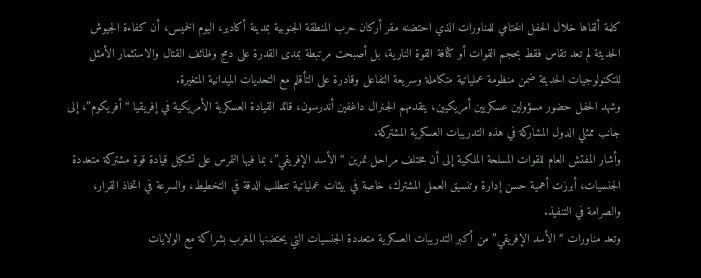كلمة ألقاها خلال الحفل الختامي للمناورات الذي احتضنه مقر أركان حرب المنطقة الجنوبية بمدينة أكادير، اليوم الخميس، أن كفاءة الجيوش الحديثة لم تعد تقاس فقط بحجم القوات أو كثافة القوة النارية، بل أصبحت مرتبطة بمدى القدرة على دمج وظائف القتال والاستثمار الأمثل للتكنولوجيات الحديثة ضمن منظومة عملياتية متكاملة وسريعة التفاعل وقادرة على التأقلم مع التحديات الميدانية المتغيرة.
وشهد الحفل حضور مسؤولين عسكريين أمريكيين، يتقدمهم الجنرال داغفين أندرسون، قائد القيادة العسكرية الأمريكية في إفريقيا “أفريكوم”، إلى جانب ممثلي الدول المشاركة في هذه التدريبات العسكرية المشتركة.
وأشار المفتش العام للقوات المسلحة الملكية إلى أن مختلف مراحل تمرين “الأسد الإفريقي”، بما فيها التمرس على تشكيل قيادة قوة مشتركة متعددة الجنسيات، أبرزت أهمية حسن إدارة وتنسيق العمل المشترك، خاصة في بيئات عملياتية تتطلب الدقة في التخطيط، والسرعة في اتخاذ القرار، والصرامة في التنفيذ.
وتعد مناورات “الأسد الإفريقي” من أكبر التدريبات العسكرية متعددة الجنسيات التي يحتضنها المغرب بشراكة مع الولايات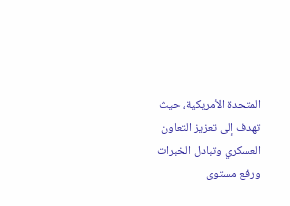المتحدة الأمريكية، حيث تهدف إلى تعزيز التعاون العسكري وتبادل الخبرات ورفع مستوى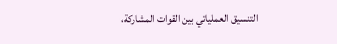التنسيق العملياتي بين القوات المشاركة،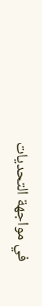في مواجهة التحديات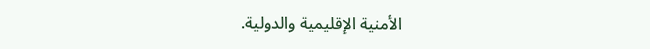الأمنية الإقليمية والدولية.